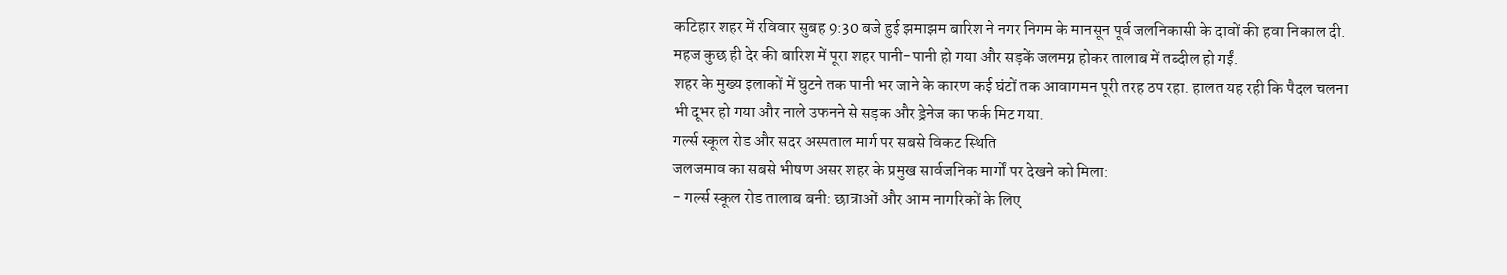कटिहार शहर में रविवार सुबह 9:30 बजे हुई झमाझम बारिश ने नगर निगम के मानसून पूर्व जलनिकासी के दावों की हवा निकाल दी. महज कुछ ही देर की बारिश में पूरा शहर पानी-पानी हो गया और सड़कें जलमग्न होकर तालाब में तब्दील हो गईं.
शहर के मुख्य इलाकों में घुटने तक पानी भर जाने के कारण कई घंटों तक आवागमन पूरी तरह ठप रहा. हालत यह रही कि पैदल चलना भी दूभर हो गया और नाले उफनने से सड़क और ड्रेनेज का फर्क मिट गया.
गर्ल्स स्कूल रोड और सदर अस्पताल मार्ग पर सबसे विकट स्थिति
जलजमाव का सबसे भीषण असर शहर के प्रमुख सार्वजनिक मार्गों पर देखने को मिला:
- गर्ल्स स्कूल रोड तालाब बनी: छात्राओं और आम नागरिकों के लिए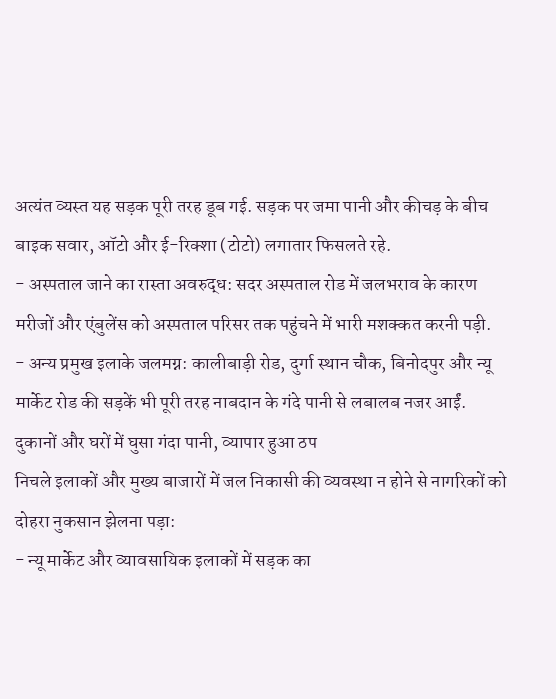अत्यंत व्यस्त यह सड़क पूरी तरह डूब गई. सड़क पर जमा पानी और कीचड़ के बीच बाइक सवार, ऑटो और ई-रिक्शा (टोटो) लगातार फिसलते रहे.
- अस्पताल जाने का रास्ता अवरुद्ध: सदर अस्पताल रोड में जलभराव के कारण मरीजों और एंबुलेंस को अस्पताल परिसर तक पहुंचने में भारी मशक्कत करनी पड़ी.
- अन्य प्रमुख इलाके जलमग्न: कालीबाड़ी रोड, दुर्गा स्थान चौक, बिनोदपुर और न्यू मार्केट रोड की सड़कें भी पूरी तरह नाबदान के गंदे पानी से लबालब नजर आईं.
दुकानों और घरों में घुसा गंदा पानी, व्यापार हुआ ठप
निचले इलाकों और मुख्य बाजारों में जल निकासी की व्यवस्था न होने से नागरिकों को दोहरा नुकसान झेलना पड़ा:
- न्यू मार्केट और व्यावसायिक इलाकों में सड़क का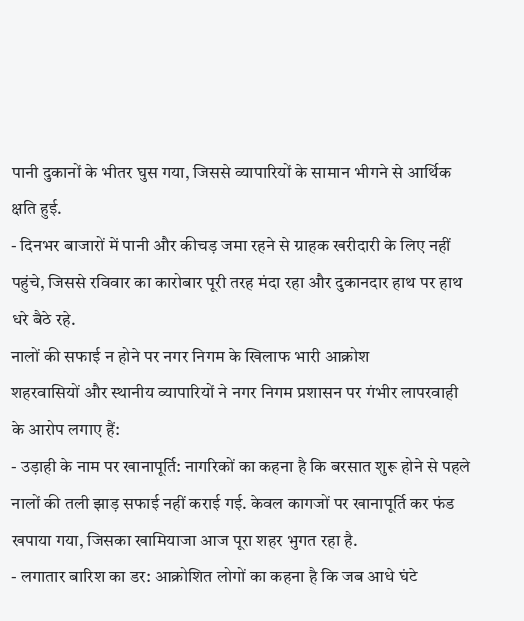पानी दुकानों के भीतर घुस गया, जिससे व्यापारियों के सामान भीगने से आर्थिक क्षति हुई.
- दिनभर बाजारों में पानी और कीचड़ जमा रहने से ग्राहक खरीदारी के लिए नहीं पहुंचे, जिससे रविवार का कारोबार पूरी तरह मंदा रहा और दुकानदार हाथ पर हाथ धरे बैठे रहे.
नालों की सफाई न होने पर नगर निगम के खिलाफ भारी आक्रोश
शहरवासियों और स्थानीय व्यापारियों ने नगर निगम प्रशासन पर गंभीर लापरवाही के आरोप लगाए हैं:
- उड़ाही के नाम पर खानापूर्ति: नागरिकों का कहना है कि बरसात शुरू होने से पहले नालों की तली झाड़ सफाई नहीं कराई गई. केवल कागजों पर खानापूर्ति कर फंड खपाया गया, जिसका खामियाजा आज पूरा शहर भुगत रहा है.
- लगातार बारिश का डर: आक्रोशित लोगों का कहना है कि जब आधे घंटे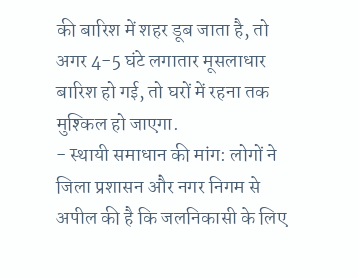की बारिश में शहर डूब जाता है, तो अगर 4-5 घंटे लगातार मूसलाधार बारिश हो गई, तो घरों में रहना तक मुश्किल हो जाएगा.
- स्थायी समाधान की मांग: लोगों ने जिला प्रशासन और नगर निगम से अपील की है कि जलनिकासी के लिए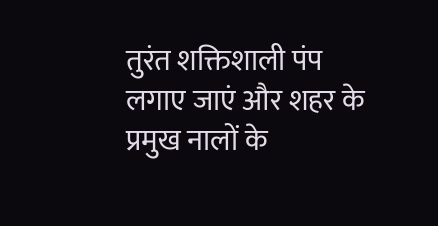तुरंत शक्तिशाली पंप लगाए जाएं और शहर के प्रमुख नालों के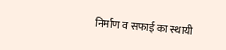निर्माण व सफाई का स्थायी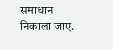समाधान निकाला जाए.